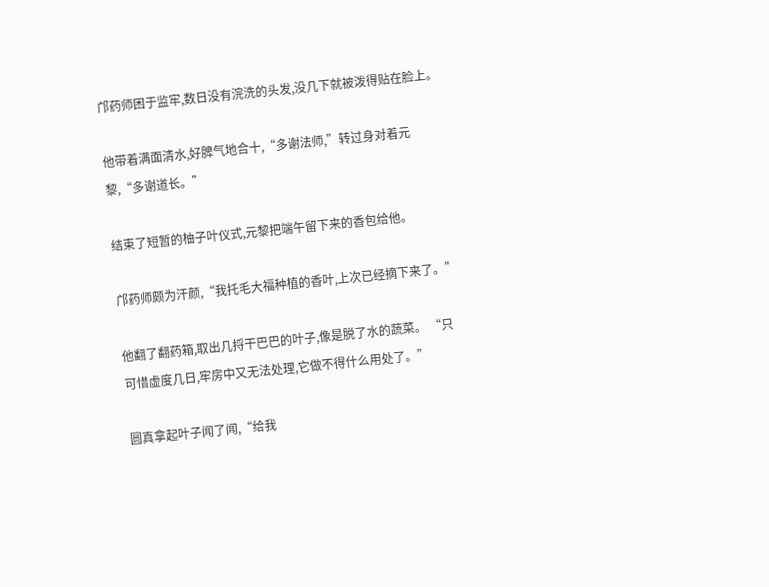邝药师困于监牢,数日没有浣洗的头发,没几下就被泼得贴在脸上。

他带着满面清水,好脾气地合十,“多谢法师,”转过身对着元黎,“多谢道长。”

结束了短暂的柚子叶仪式,元黎把端午留下来的香包给他。

邝药师颇为汗颜,“我托毛大福种植的香叶,上次已经摘下来了。”

他翻了翻药箱,取出几捋干巴巴的叶子,像是脱了水的蔬菜。 “只可惜虚度几日,牢房中又无法处理,它做不得什么用处了。”

圆真拿起叶子闻了闻,“给我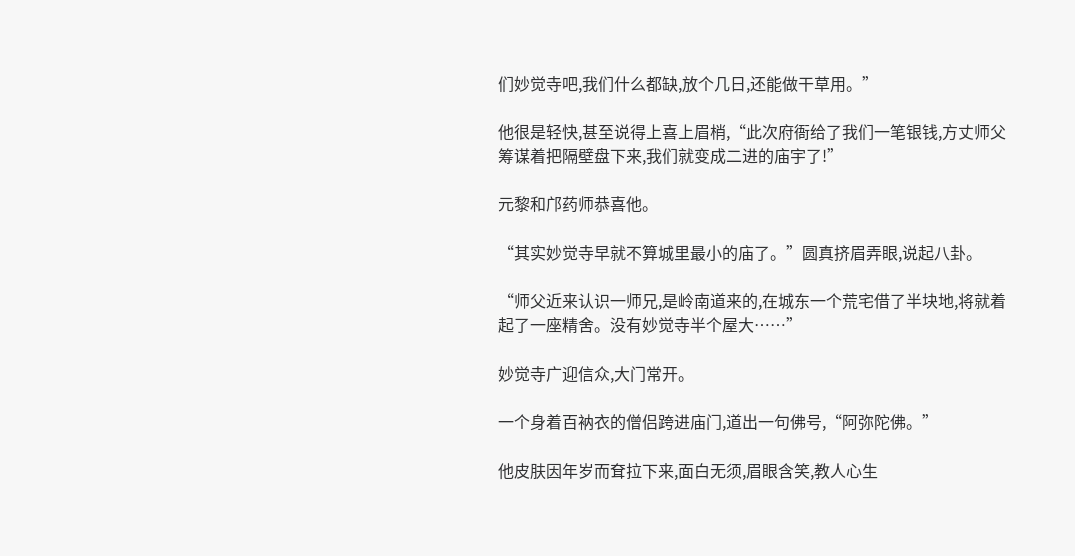们妙觉寺吧,我们什么都缺,放个几日,还能做干草用。”

他很是轻快,甚至说得上喜上眉梢,“此次府衙给了我们一笔银钱,方丈师父筹谋着把隔壁盘下来,我们就变成二进的庙宇了!”

元黎和邝药师恭喜他。

“其实妙觉寺早就不算城里最小的庙了。”圆真挤眉弄眼,说起八卦。

“师父近来认识一师兄,是岭南道来的,在城东一个荒宅借了半块地,将就着起了一座精舍。没有妙觉寺半个屋大……”

妙觉寺广迎信众,大门常开。

一个身着百衲衣的僧侣跨进庙门,道出一句佛号,“阿弥陀佛。”

他皮肤因年岁而耷拉下来,面白无须,眉眼含笑,教人心生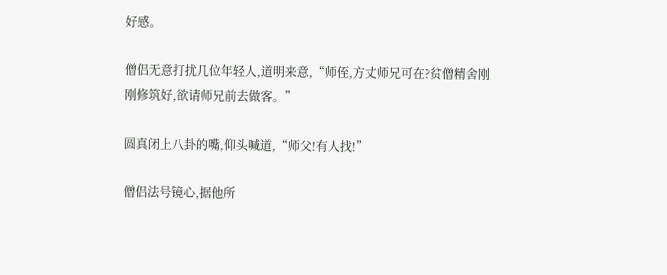好感。

僧侣无意打扰几位年轻人,道明来意,“师侄,方丈师兄可在?贫僧精舍刚刚修筑好,欲请师兄前去做客。”

圆真闭上八卦的嘴,仰头喊道,“师父!有人找!”

僧侣法号镜心,据他所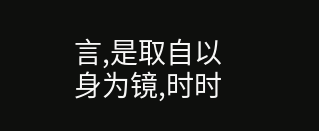言,是取自以身为镜,时时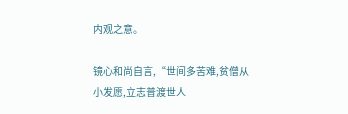内观之意。

镜心和尚自言,“世间多苦难,贫僧从小发愿,立志普渡世人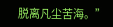脱离凡尘苦海。”